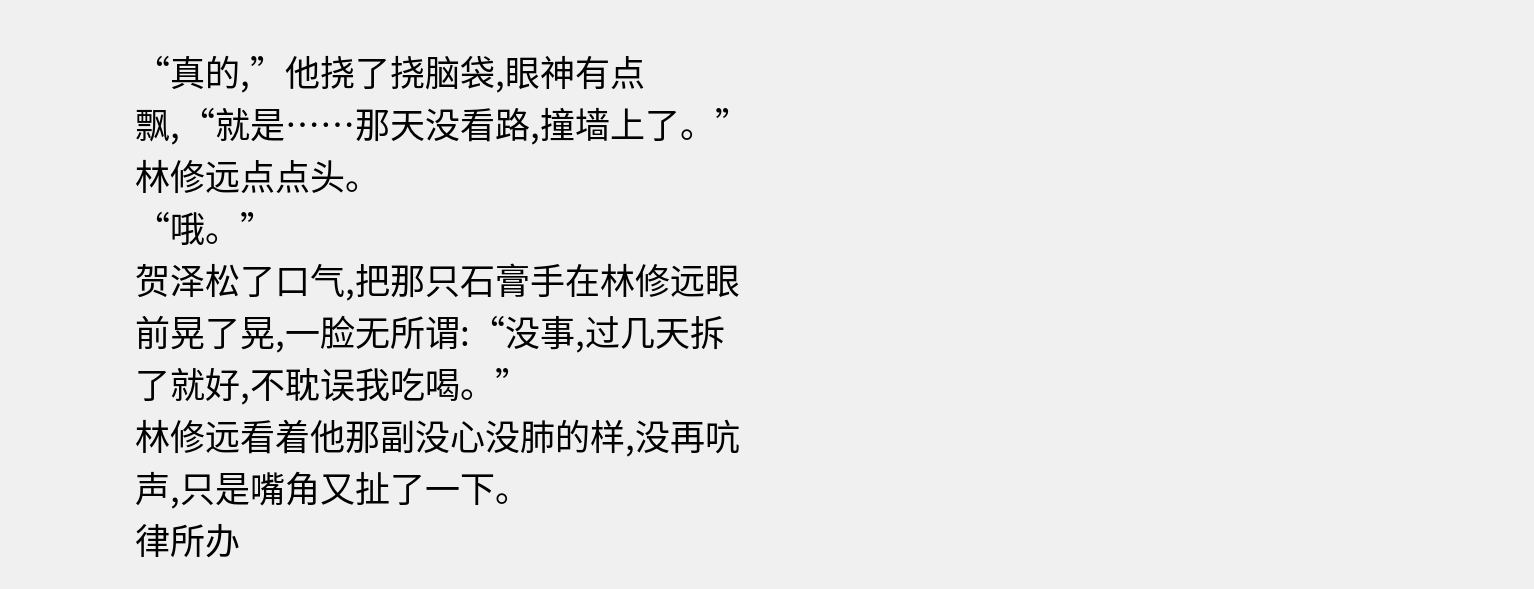“真的,”他挠了挠脑袋,眼神有点飘,“就是……那天没看路,撞墙上了。”
林修远点点头。
“哦。”
贺泽松了口气,把那只石膏手在林修远眼前晃了晃,一脸无所谓:“没事,过几天拆了就好,不耽误我吃喝。”
林修远看着他那副没心没肺的样,没再吭声,只是嘴角又扯了一下。
律所办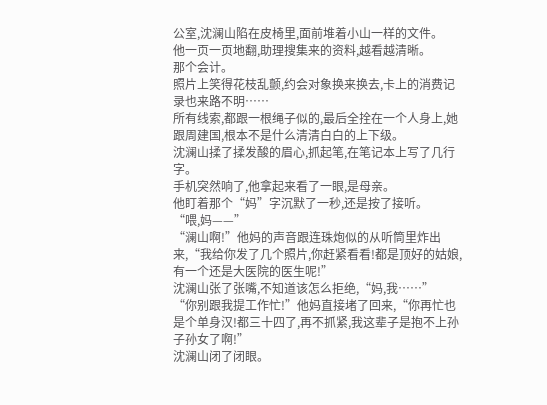公室,沈澜山陷在皮椅里,面前堆着小山一样的文件。
他一页一页地翻,助理搜集来的资料,越看越清晰。
那个会计。
照片上笑得花枝乱颤,约会对象换来换去,卡上的消费记录也来路不明……
所有线索,都跟一根绳子似的,最后全拴在一个人身上,她跟周建国,根本不是什么清清白白的上下级。
沈澜山揉了揉发酸的眉心,抓起笔,在笔记本上写了几行字。
手机突然响了,他拿起来看了一眼,是母亲。
他盯着那个“妈”字沉默了一秒,还是按了接听。
“喂,妈——”
“澜山啊!”他妈的声音跟连珠炮似的从听筒里炸出来,“我给你发了几个照片,你赶紧看看!都是顶好的姑娘,有一个还是大医院的医生呢!”
沈澜山张了张嘴,不知道该怎么拒绝,“妈,我……”
“你别跟我提工作忙!”他妈直接堵了回来,“你再忙也是个单身汉!都三十四了,再不抓紧,我这辈子是抱不上孙子孙女了啊!”
沈澜山闭了闭眼。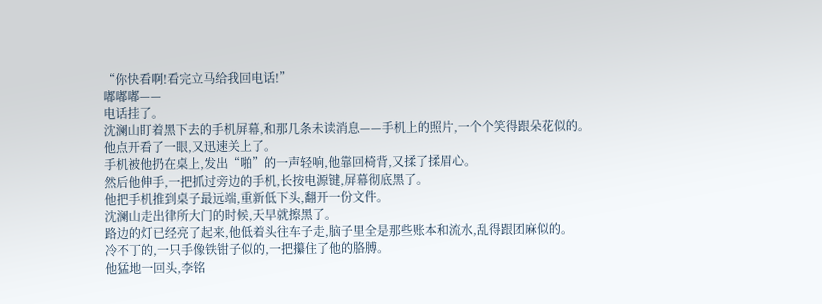“你快看啊!看完立马给我回电话!”
嘟嘟嘟——
电话挂了。
沈澜山盯着黑下去的手机屏幕,和那几条未读消息——手机上的照片,一个个笑得跟朵花似的。
他点开看了一眼,又迅速关上了。
手机被他扔在桌上,发出“啪”的一声轻响,他靠回椅背,又揉了揉眉心。
然后他伸手,一把抓过旁边的手机,长按电源键,屏幕彻底黑了。
他把手机推到桌子最远端,重新低下头,翻开一份文件。
沈澜山走出律所大门的时候,天早就擦黑了。
路边的灯已经亮了起来,他低着头往车子走,脑子里全是那些账本和流水,乱得跟团麻似的。
冷不丁的,一只手像铁钳子似的,一把攥住了他的胳膊。
他猛地一回头,李铭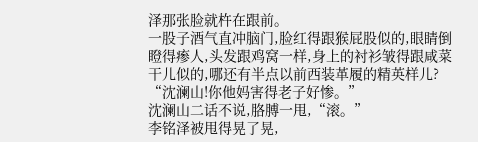泽那张脸就杵在跟前。
一股子酒气直冲脑门,脸红得跟猴屁股似的,眼睛倒瞪得瘆人,头发跟鸡窝一样,身上的衬衫皱得跟咸菜干儿似的,哪还有半点以前西装革履的精英样儿?
“沈澜山!你他妈害得老子好惨。”
沈澜山二话不说,胳膊一甩,“滚。”
李铭泽被甩得晃了晃,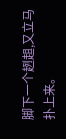脚下一个趔趄,又立马扑上来。